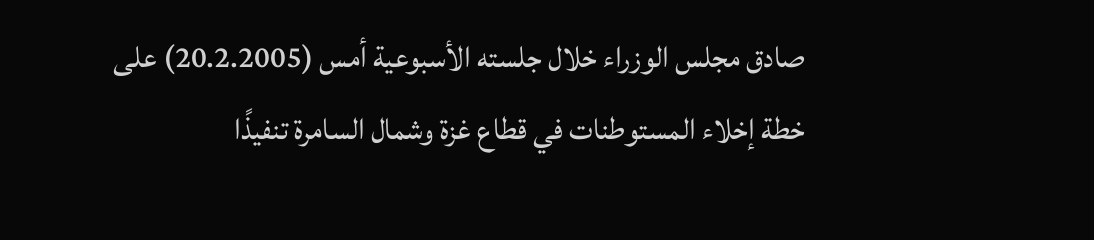صادق مجلس الوزراء خلال جلسته الأسبوعية أمس (20.2.2005) على خطة إخلاء المستوطنات في قطاع غزة وشمال السامرة تنفيذًا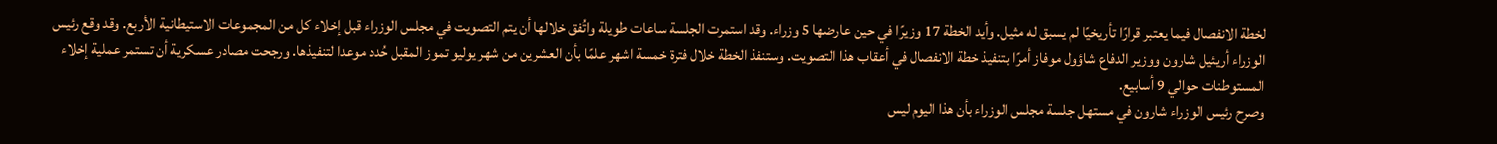لخطة الانفصال فيما يعتبر قرارًا تأريخيًا لم يسبق له مثيل. وأيد الخطة 17 وزيرًا في حين عارضها 5 وزراء. وقد استمرت الجلسة ساعات طويلة واتُفق خلالها أن يتم التصويت في مجلس الوزراء قبل إخلاء كل من المجموعات الاستيطانية الأربع. وقد وقع رئيس الوزراء أريئيل شارون ووزير الدفاع شاؤول موفاز أمرًا بتنفيذ خطة الانفصال في أعقاب هذا التصويت. وستنفذ الخطة خلال فترة خمسة اشهر علمًا بأن العشرين من شهر يوليو تموز المقبل حُدد موعدا لتنفيذها. ورجحت مصادر عسكرية أن تستمر عملية إخلاء المستوطنات حوالي 9 أسابيع.
وصرح رئيس الوزراء شارون في مستهل جلسة مجلس الوزراء بأن هذا اليوم ليس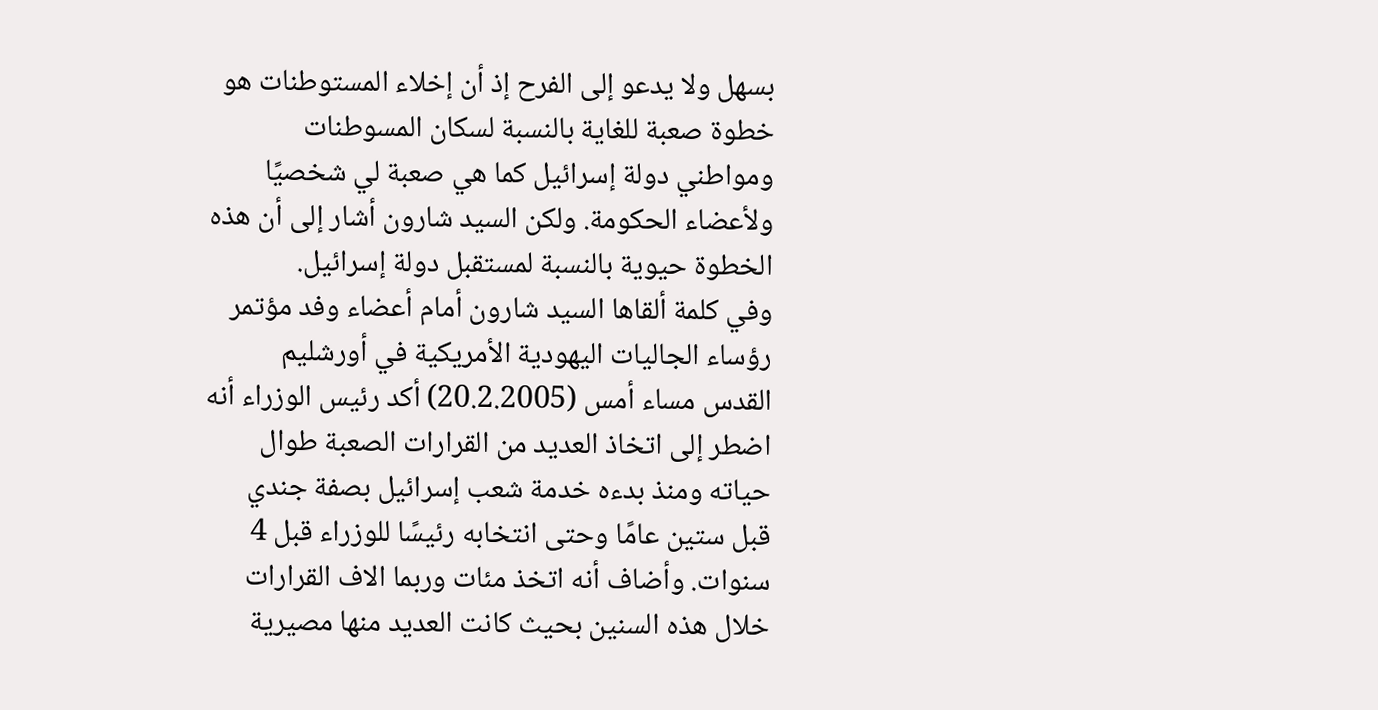بسهل ولا يدعو إلى الفرح إذ أن إخلاء المستوطنات هو خطوة صعبة للغاية بالنسبة لسكان المسوطنات ومواطني دولة إسرائيل كما هي صعبة لي شخصيًا ولأعضاء الحكومة. ولكن السيد شارون أشار إلى أن هذه الخطوة حيوية بالنسبة لمستقبل دولة إسرائيل.
وفي كلمة ألقاها السيد شارون أمام أعضاء وفد مؤتمر رؤساء الجاليات اليهودية الأمريكية في أورشليم القدس مساء أمس (20.2.2005) أكد رئيس الوزراء أنه اضطر إلى اتخاذ العديد من القرارات الصعبة طوال حياته ومنذ بدءه خدمة شعب إسرائيل بصفة جندي قبل ستين عامًا وحتى انتخابه رئيسًا للوزراء قبل 4 سنوات. وأضاف أنه اتخذ مئات وربما الاف القرارات خلال هذه السنين بحيث كانت العديد منها مصيرية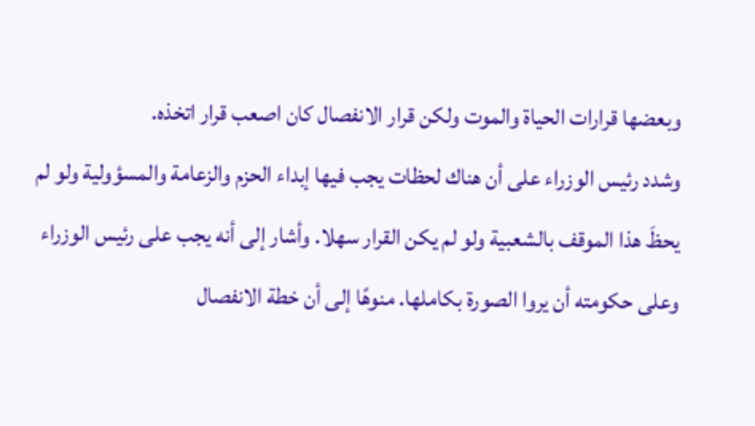وبعضها قرارات الحياة والموت ولكن قرار الانفصال كان اصعب قرار اتخذه.
وشدد رئيس الوزراء على أن هناك لحظات يجب فيها إبداء الحزم والزعامة والمسؤولية ولو لم يحظَ هذا الموقف بالشعبية ولو لم يكن القرار سهلا. وأشار إلى أنه يجب على رئيس الوزراء وعلى حكومته أن يروا الصورة بكاملها. منوهًا إلى أن خطة الانفصال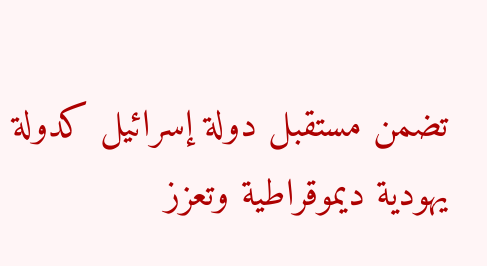تضمن مستقبل دولة إسرائيل كدولة يهودية ديموقراطية وتعزز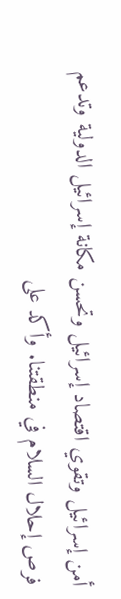أمن إسرائيل وتقوي اقتصاد إسرائيل وتحسن مكانة إسرائيل الدولية وتدعم فرص إحلال السلام في منطقتنا. وأكد على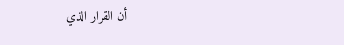أن القرار الذي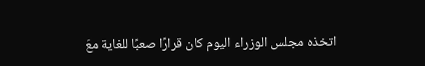اتخذه مجلس الوزراء اليوم كان قرارًا صعبًا للغاية معَ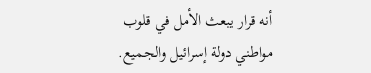أنه قرار يبعث الأمل في قلوب مواطني دولة إسرائيل والجميع.